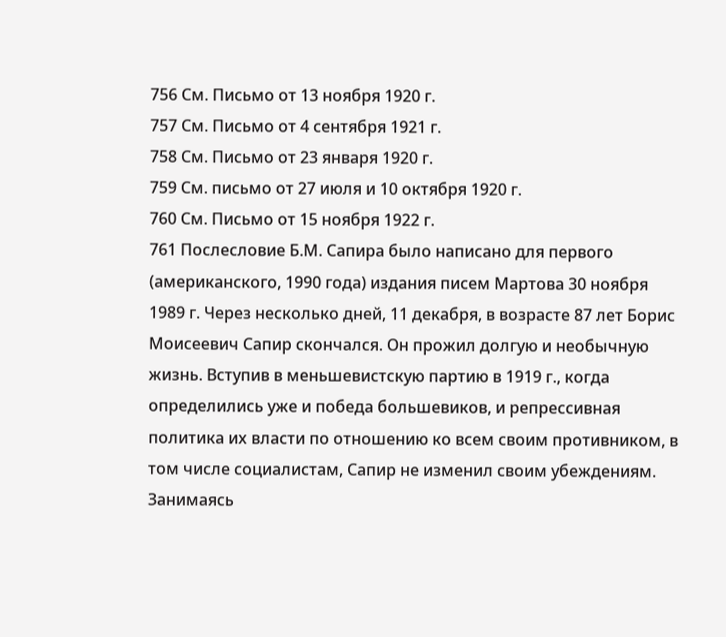756 См. Письмо от 13 ноября 1920 г.
757 См. Письмо от 4 сентября 1921 г.
758 См. Письмо от 23 января 1920 г.
759 См. письмо от 27 июля и 10 октября 1920 г.
760 См. Письмо от 15 ноября 1922 г.
761 Послесловие Б.М. Сапира было написано для первого (американского, 1990 года) издания писем Мартова 30 ноября 1989 г. Через несколько дней, 11 декабря, в возрасте 87 лет Борис Моисеевич Сапир скончался. Он прожил долгую и необычную жизнь. Вступив в меньшевистскую партию в 1919 г., когда определились уже и победа большевиков, и репрессивная политика их власти по отношению ко всем своим противником, в том числе социалистам, Сапир не изменил своим убеждениям. Занимаясь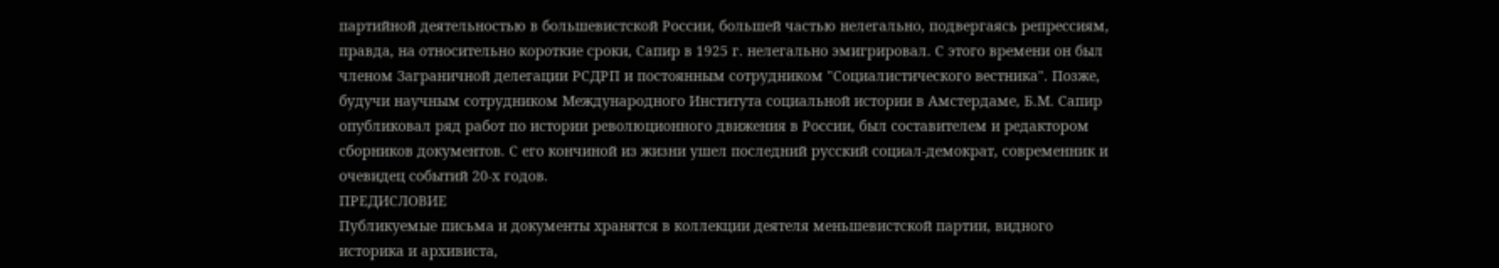партийной деятельностью в большевистской России, большей частью нелегально, подвергаясь репрессиям, правда, на относительно короткие сроки, Сапир в 1925 г. нелегально эмигрировал. С этого времени он был членом Заграничной делегации РСДРП и постоянным сотрудником "Социалистического вестника". Позже, будучи научным сотрудником Международного Института социальной истории в Амстердаме, Б.М. Сапир опубликовал ряд работ по истории революционного движения в России, был составителем и редактором сборников документов. С его кончиной из жизни ушел последний русский социал-демократ, современник и очевидец событий 20-х годов.
ПРЕДИСЛОВИЕ
Публикуемые письма и документы хранятся в коллекции деятеля меньшевистской партии, видного историка и архивиста,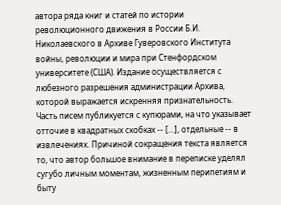автора ряда книг и статей по истории революционного движения в России Б.И. Николаевского в Архиве Гуверовского Института войны, революции и мира при Стенфордском университете (США). Издание осуществляется с любезного разрешения администрации Архива, которой выражается искренняя признательность.
Часть писем публикуется с купюрами, на что указывает отточие в квадратных скобках -- [...], отдельные -- в извлечениях. Причиной сокращения текста является то, что автор большое внимание в переписке уделял сугубо личным моментам, жизненным перипетиям и быту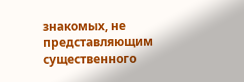знакомых, не представляющим существенного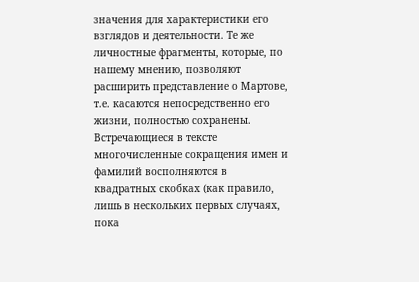значения для характеристики его взглядов и деятельности. Те же личностные фрагменты, которые, по нашему мнению, позволяют расширить представление о Мартове, т.е. касаются непосредственно его жизни, полностью сохранены. Встречающиеся в тексте многочисленные сокращения имен и фамилий восполняются в квадратных скобках (как правило, лишь в нескольких первых случаях, пока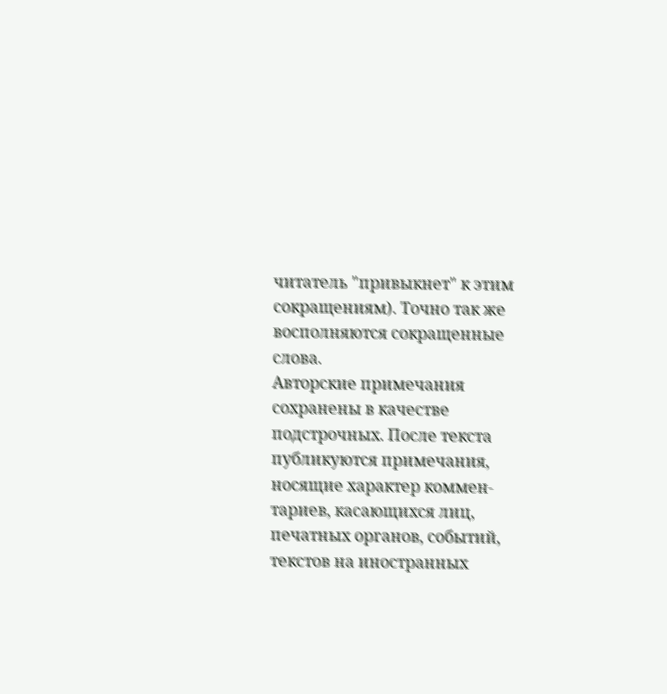читатель "привыкнет" к этим сокращениям). Точно так же восполняются сокращенные слова.
Авторские примечания сохранены в качестве подстрочных. После текста публикуются примечания, носящие характер коммен-тариев, касающихся лиц, печатных органов, событий, текстов на иностранных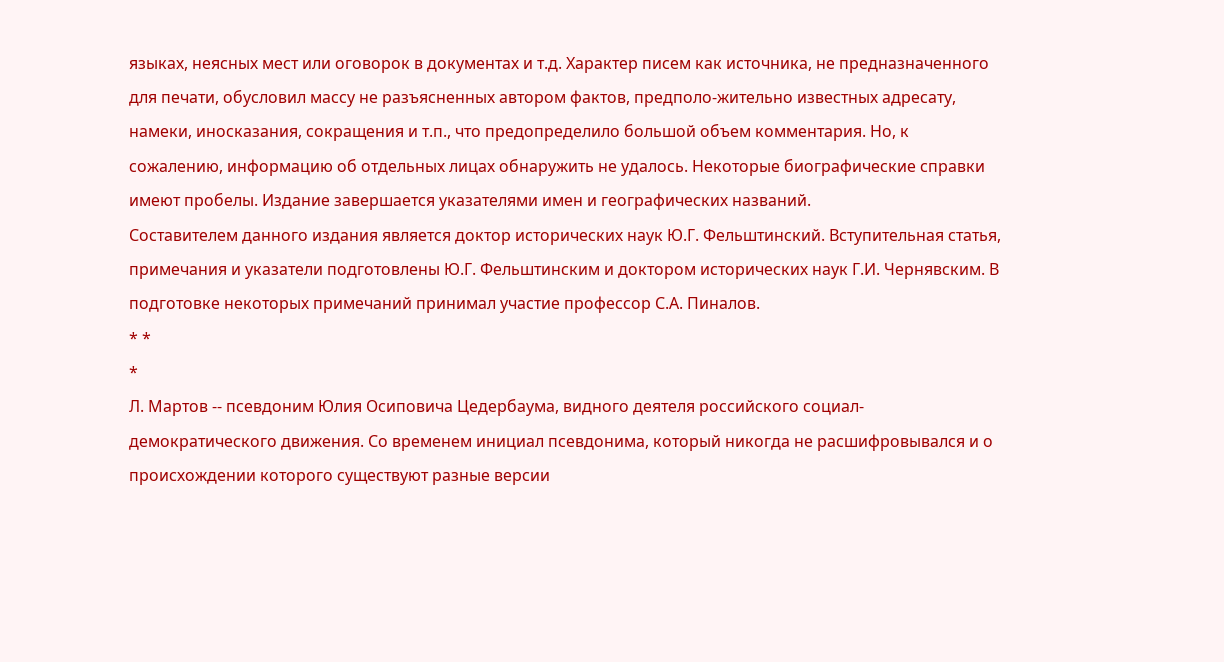языках, неясных мест или оговорок в документах и т.д. Характер писем как источника, не предназначенного для печати, обусловил массу не разъясненных автором фактов, предполо-жительно известных адресату, намеки, иносказания, сокращения и т.п., что предопределило большой объем комментария. Но, к сожалению, информацию об отдельных лицах обнаружить не удалось. Некоторые биографические справки имеют пробелы. Издание завершается указателями имен и географических названий.
Составителем данного издания является доктор исторических наук Ю.Г. Фельштинский. Вступительная статья, примечания и указатели подготовлены Ю.Г. Фельштинским и доктором исторических наук Г.И. Чернявским. В подготовке некоторых примечаний принимал участие профессор С.А. Пиналов.
* *
*
Л. Мартов -- псевдоним Юлия Осиповича Цедербаума, видного деятеля российского социал-демократического движения. Со временем инициал псевдонима, который никогда не расшифровывался и о происхождении которого существуют разные версии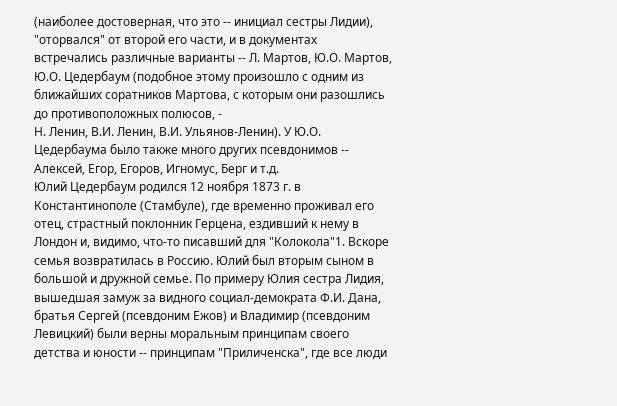(наиболее достоверная, что это -- инициал сестры Лидии), "оторвался" от второй его части, и в документах встречались различные варианты -- Л. Мартов, Ю.О. Мартов, Ю.О. Цедербаум (подобное этому произошло с одним из ближайших соратников Мартова, с которым они разошлись до противоположных полюсов, -
Н. Ленин, В.И. Ленин, В.И. Ульянов-Ленин). У Ю.О. Цедербаума было также много других псевдонимов -- Алексей, Егор, Егоров, Игномус, Берг и т.д.
Юлий Цедербаум родился 12 ноября 1873 г. в Константинополе (Стамбуле), где временно проживал его отец, страстный поклонник Герцена, ездивший к нему в Лондон и, видимо, что-то писавший для "Колокола"1. Вскоре семья возвратилась в Россию. Юлий был вторым сыном в большой и дружной семье. По примеру Юлия сестра Лидия, вышедшая замуж за видного социал-демократа Ф.И. Дана, братья Сергей (псевдоним Ежов) и Владимир (псевдоним Левицкий) были верны моральным принципам своего детства и юности -- принципам "Приличенска", где все люди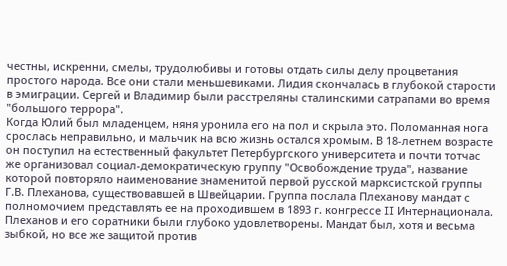честны, искренни, смелы, трудолюбивы и готовы отдать силы делу процветания простого народа. Все они стали меньшевиками. Лидия скончалась в глубокой старости в эмиграции. Сергей и Владимир были расстреляны сталинскими сатрапами во время "большого террора".
Когда Юлий был младенцем, няня уронила его на пол и скрыла это. Поломанная нога срослась неправильно, и мальчик на всю жизнь остался хромым. В 18-летнем возрасте он поступил на естественный факультет Петербургского университета и почти тотчас же организовал социал-демократическую группу "Освобождение труда", название которой повторяло наименование знаменитой первой русской марксистской группы Г.В. Плеханова, существовавшей в Швейцарии. Группа послала Плеханову мандат с полномочием представлять ее на проходившем в 1893 г. конгрессе II Интернационала. Плеханов и его соратники были глубоко удовлетворены. Мандат был, хотя и весьма зыбкой, но все же защитой против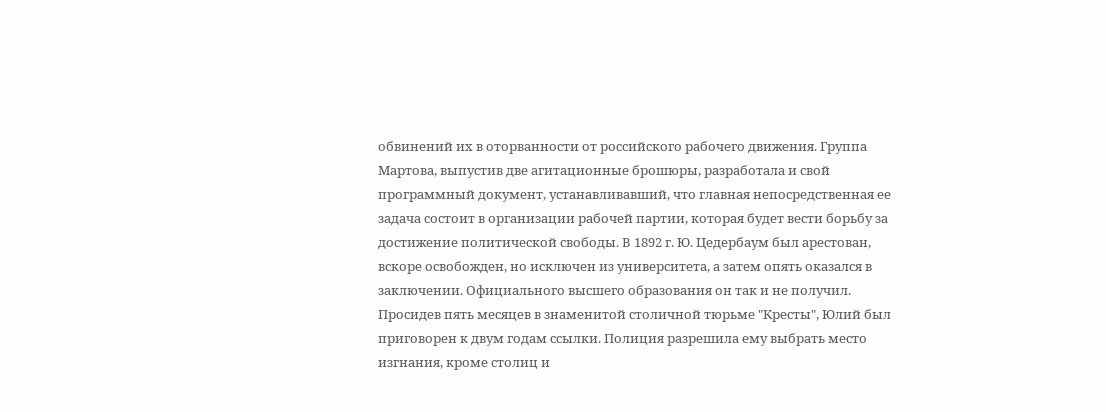обвинений их в оторванности от российского рабочего движения. Группа Мартова, выпустив две агитационные брошюры, разработала и свой программный документ, устанавливавший, что главная непосредственная ее задача состоит в организации рабочей партии, которая будет вести борьбу за достижение политической свободы. В 1892 г. Ю. Цедербаум был арестован, вскоре освобожден, но исключен из университета, а затем опять оказался в заключении. Официального высшего образования он так и не получил.
Просидев пять месяцев в знаменитой столичной тюрьме "Кресты", Юлий был приговорен к двум годам ссылки. Полиция разрешила ему выбрать место изгнания, кроме столиц и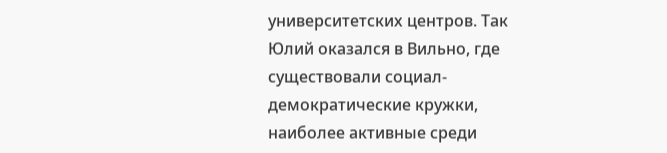университетских центров. Так Юлий оказался в Вильно, где существовали социал-демократические кружки, наиболее активные среди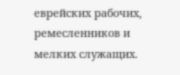еврейских рабочих, ремесленников и мелких служащих.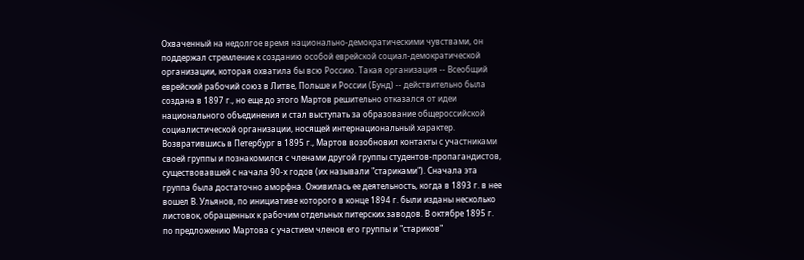Охваченный на недолгое время национально-демократическими чувствами, он поддержал стремление к созданию особой еврейской социал-демократической организации, которая охватила бы всю Россию. Такая организация -- Всеобщий еврейский рабочий союз в Литве, Польше и России (Бунд) -- действительно была создана в 1897 г., но еще до этого Мартов решительно отказался от идеи национального объединения и стал выступать за образование общероссийской социалистической организации, носящей интернациональный характер.
Возвратившись в Петербург в 1895 г., Мартов возобновил контакты с участниками своей группы и познакомился с членами другой группы студентов-пропагандистов, существовавшей с начала 90-х годов (их называли "стариками"). Сначала эта группа была достаточно аморфна. Оживилась ее деятельность, когда в 1893 г. в нее вошел В. Ульянов, по инициативе которого в конце 1894 г. были изданы несколько листовок, обращенных к рабочим отдельных питерских заводов. В октябре 1895 г. по предложению Мартова с участием членов его группы и "стариков"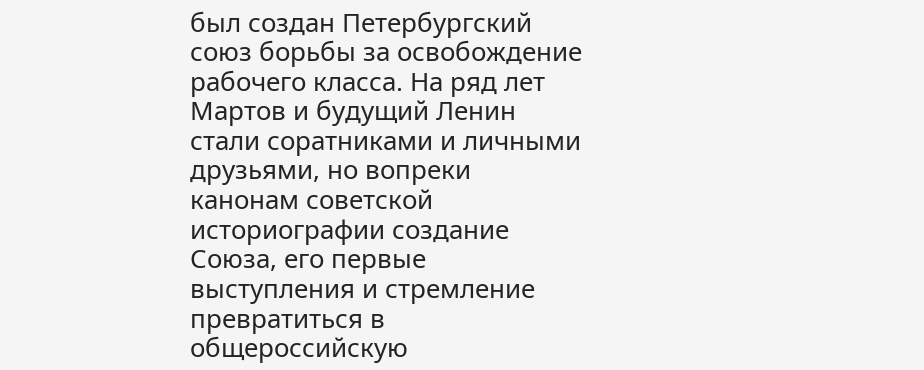был создан Петербургский союз борьбы за освобождение рабочего класса. На ряд лет Мартов и будущий Ленин стали соратниками и личными друзьями, но вопреки канонам советской историографии создание Союза, его первые выступления и стремление превратиться в общероссийскую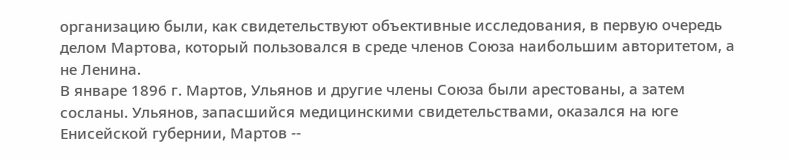организацию были, как свидетельствуют объективные исследования, в первую очередь делом Мартова, который пользовался в среде членов Союза наибольшим авторитетом, а не Ленина.
В январе 1896 г. Мартов, Ульянов и другие члены Союза были арестованы, а затем сосланы. Ульянов, запасшийся медицинскими свидетельствами, оказался на юге Енисейской губернии, Мартов --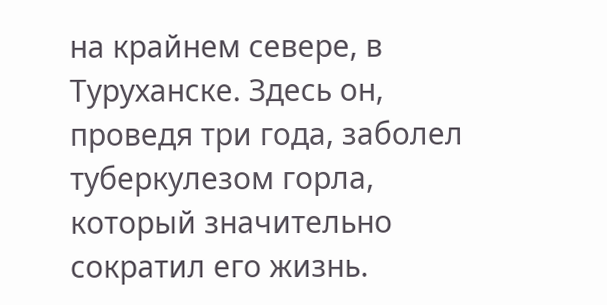на крайнем севере, в Туруханске. Здесь он, проведя три года, заболел туберкулезом горла, который значительно сократил его жизнь.